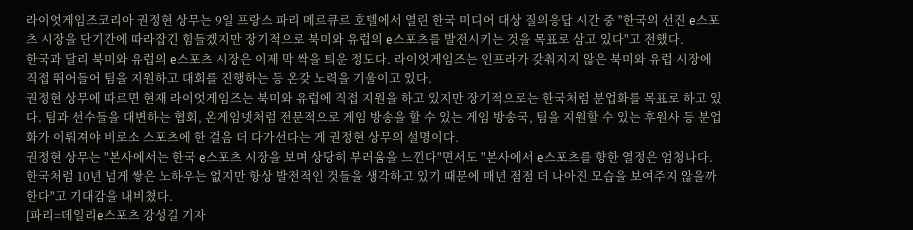라이엇게임즈코리아 권정현 상무는 9일 프랑스 파리 메르큐르 호텔에서 열린 한국 미디어 대상 질의응답 시간 중 "한국의 선진 e스포츠 시장을 단기간에 따라잡긴 힘들겠지만 장기적으로 북미와 유럽의 e스포츠를 발전시키는 것을 목표로 삼고 있다"고 전했다.
한국과 달리 북미와 유럽의 e스포츠 시장은 이제 막 싹을 틔운 정도다. 라이엇게임즈는 인프라가 갖춰지지 않은 북미와 유럽 시장에 직접 뛰어들어 팀을 지원하고 대회를 진행하는 등 온갖 노력을 기울이고 있다.
권정현 상무에 따르면 현재 라이엇게임즈는 북미와 유럽에 직접 지원을 하고 있지만 장기적으로는 한국처럼 분업화를 목표로 하고 있다. 팀과 선수들을 대변하는 협회, 온게임넷처럼 전문적으로 게임 방송을 할 수 있는 게임 방송국, 팀을 지원할 수 있는 후원사 등 분업화가 이뤄져야 비로소 스포츠에 한 걸음 더 다가선다는 게 권정현 상무의 설명이다.
권정현 상무는 "본사에서는 한국 e스포츠 시장을 보며 상당히 부러움을 느낀다"면서도 "본사에서 e스포츠를 향한 열정은 엄청나다. 한국처럼 10년 넘게 쌓은 노하우는 없지만 항상 발전적인 것들을 생각하고 있기 때문에 매년 점점 더 나아진 모습을 보여주지 않을까 한다"고 기대감을 내비쳤다.
[파리=데일리e스포츠 강성길 기자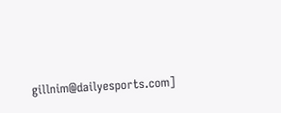gillnim@dailyesports.com]